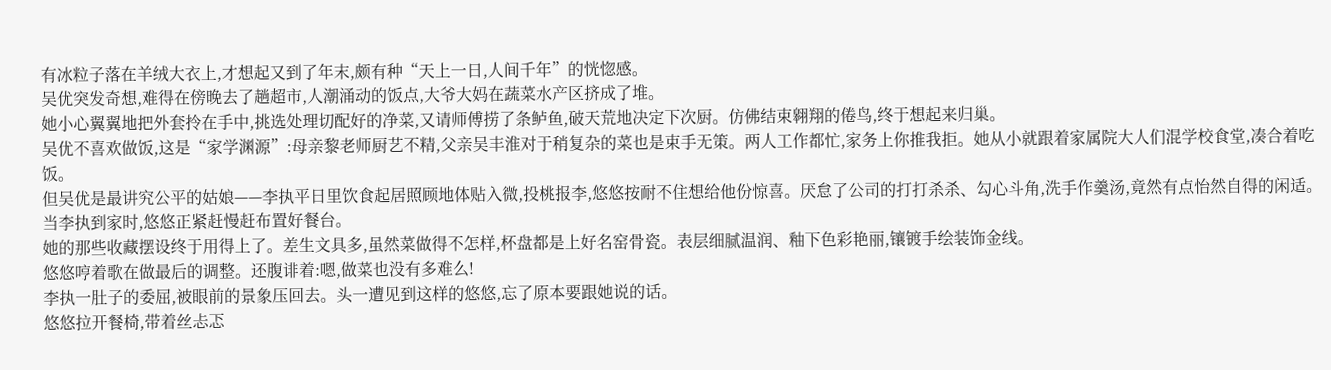有冰粒子落在羊绒大衣上,才想起又到了年末,颇有种“天上一日,人间千年”的恍惚感。
吴优突发奇想,难得在傍晚去了趟超市,人潮涌动的饭点,大爷大妈在蔬菜水产区挤成了堆。
她小心翼翼地把外套拎在手中,挑选处理切配好的净菜,又请师傅捞了条鲈鱼,破天荒地决定下次厨。仿佛结束翱翔的倦鸟,终于想起来归巢。
吴优不喜欢做饭,这是“家学渊源”:母亲黎老师厨艺不精,父亲吴丰淮对于稍复杂的菜也是束手无策。两人工作都忙,家务上你推我拒。她从小就跟着家属院大人们混学校食堂,凑合着吃饭。
但吴优是最讲究公平的姑娘——李执平日里饮食起居照顾地体贴入微,投桃报李,悠悠按耐不住想给他份惊喜。厌怠了公司的打打杀杀、勾心斗角,洗手作羹汤,竟然有点怡然自得的闲适。
当李执到家时,悠悠正紧赶慢赶布置好餐台。
她的那些收藏摆设终于用得上了。差生文具多,虽然菜做得不怎样,杯盘都是上好名窑骨瓷。表层细腻温润、釉下色彩艳丽,镶镀手绘装饰金线。
悠悠哼着歌在做最后的调整。还腹诽着:嗯,做菜也没有多难么!
李执一肚子的委屈,被眼前的景象压回去。头一遭见到这样的悠悠,忘了原本要跟她说的话。
悠悠拉开餐椅,带着丝忐忑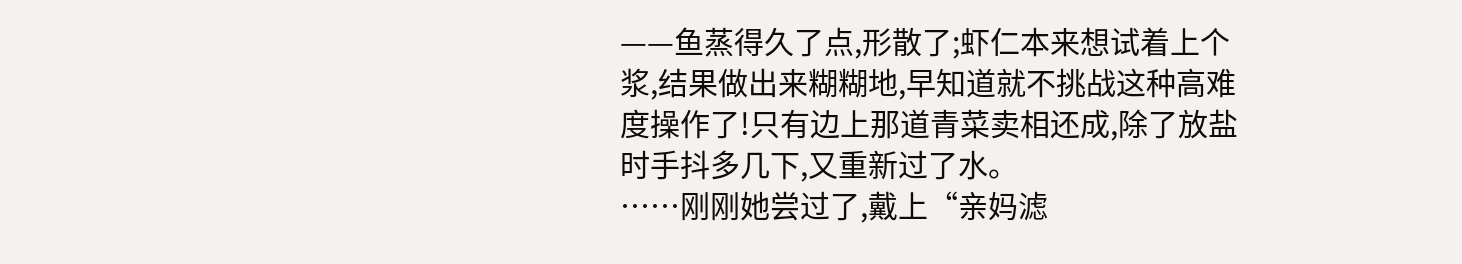——鱼蒸得久了点,形散了;虾仁本来想试着上个浆,结果做出来糊糊地,早知道就不挑战这种高难度操作了!只有边上那道青菜卖相还成,除了放盐时手抖多几下,又重新过了水。
……刚刚她尝过了,戴上“亲妈滤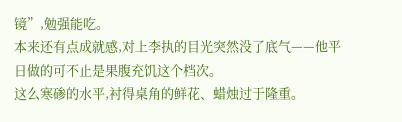镜”,勉强能吃。
本来还有点成就感,对上李执的目光突然没了底气——他平日做的可不止是果腹充饥这个档次。
这么寒碜的水平,衬得桌角的鲜花、蜡烛过于隆重。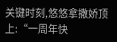关键时刻,悠悠拿撒娇顶上:“一周年快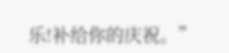乐!补给你的庆祝。”